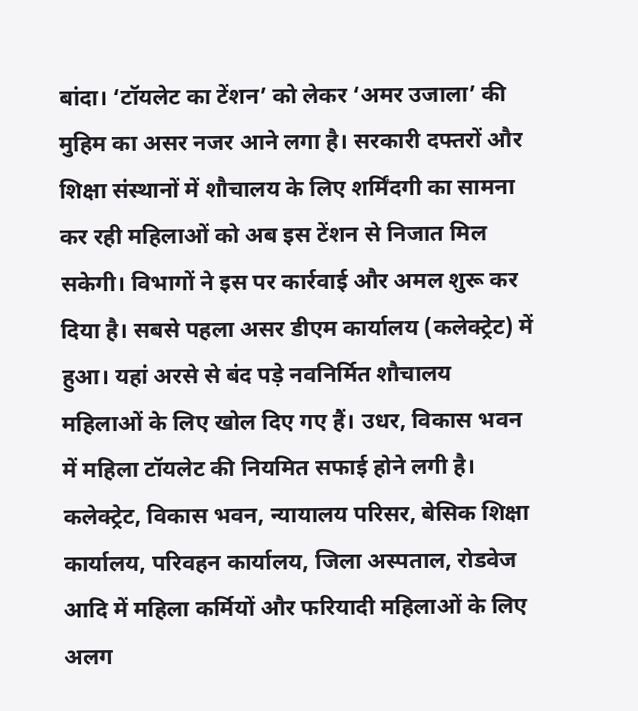बांदा। ‘टॉयलेट का टेंशन’ को लेकर ‘अमर उजाला’ की मुहिम का असर नजर आने लगा है। सरकारी दफ्तरों और शिक्षा संस्थानों में शौचालय के लिए शर्मिंदगी का सामना कर रही महिलाओं को अब इस टेंशन से निजात मिल सकेगी। विभागों ने इस पर कार्रवाई और अमल शुरू कर दिया है। सबसे पहला असर डीएम कार्यालय (कलेक्ट्रेट) में हुआ। यहां अरसे से बंद पड़े नवनिर्मित शौचालय महिलाओं के लिए खोल दिए गए हैं। उधर, विकास भवन में महिला टॉयलेट की नियमित सफाई होने लगी है।
कलेक्ट्रेट, विकास भवन, न्यायालय परिसर, बेसिक शिक्षा कार्यालय, परिवहन कार्यालय, जिला अस्पताल, रोडवेज आदि में महिला कर्मियों और फरियादी महिलाओं के लिए अलग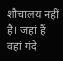शौचालय नहीं है। जहां हैं वहां गंदे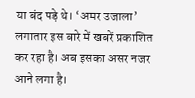या बंद पड़े थे। ‘अमर उजाला’ लगातार इस बारे में खबरें प्रकाशित कर रहा है। अब इसका असर नजर आने लगा है।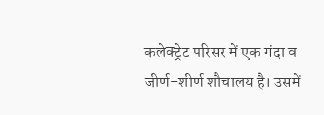कलेक्ट्रेट परिसर में एक गंदा व जीर्ण-शीर्ण शौचालय है। उसमें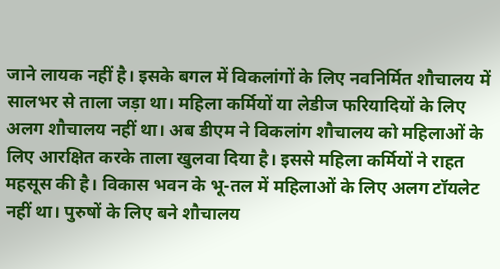जाने लायक नहीं है। इसके बगल में विकलांगों के लिए नवनिर्मित शौचालय में सालभर से ताला जड़ा था। महिला कर्मियों या लेडीज फरियादियों के लिए अलग शौचालय नहीं था। अब डीएम ने विकलांग शौचालय को महिलाओं के लिए आरक्षित करके ताला खुलवा दिया है। इससे महिला कर्मियों ने राहत महसूस की है। विकास भवन के भू-तल में महिलाओं के लिए अलग टॉयलेट नहीं था। पुरुषों के लिए बने शौचालय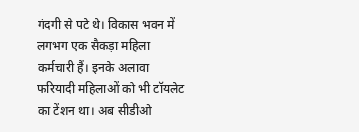गंदगी से पटे थे। विकास भवन में लगभग एक सैकड़ा महिला कर्मचारी हैं। इनके अलावा फरियादी महिलाओं को भी टॉयलेट का टेंशन था। अब सीडीओ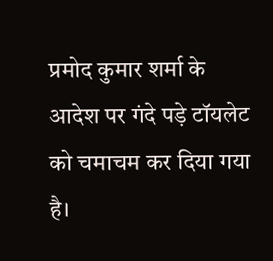प्रमोद कुमार शर्मा के आदेश पर गंदे पड़े टॉयलेट को चमाचम कर दिया गया है।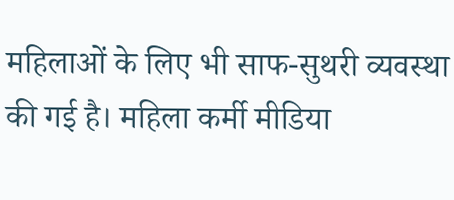महिलाओं के लिए भी साफ-सुथरी व्यवस्था की गई है। महिला कर्मी मीडिया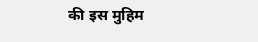की इस मुहिम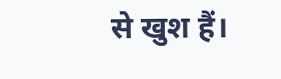से खुश हैं।